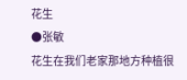花生
●张敏
花生在我们老家那地方种植很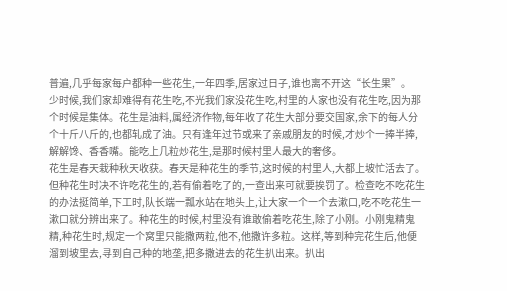普遍,几乎每家每户都种一些花生,一年四季,居家过日子,谁也离不开这“长生果”。
少时候,我们家却难得有花生吃,不光我们家没花生吃,村里的人家也没有花生吃,因为那个时候是集体。花生是油料,属经济作物,每年收了花生大部分要交国家,余下的每人分个十斤八斤的,也都轧成了油。只有逢年过节或来了亲戚朋友的时候,才炒个一捧半捧,解解馋、香香嘴。能吃上几粒炒花生,是那时候村里人最大的奢侈。
花生是春天栽种秋天收获。春天是种花生的季节,这时候的村里人,大都上坡忙活去了。但种花生时决不许吃花生的,若有偷着吃了的,一查出来可就要挨罚了。检查吃不吃花生的办法挺简单,下工时,队长端一瓢水站在地头上,让大家一个一个去漱口,吃不吃花生一漱口就分辨出来了。种花生的时候,村里没有谁敢偷着吃花生,除了小刚。小刚鬼精鬼精,种花生时,规定一个窝里只能撒两粒,他不,他撒许多粒。这样,等到种完花生后,他便溜到坡里去,寻到自己种的地垄,把多撒进去的花生扒出来。扒出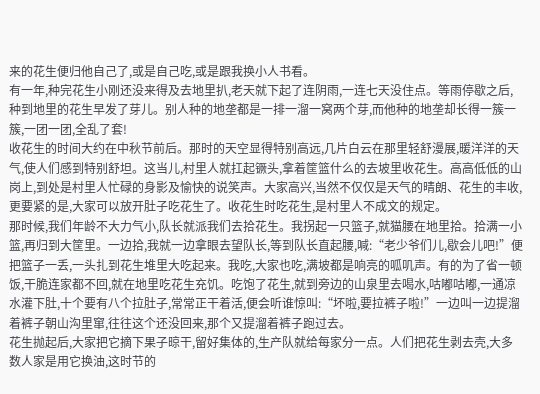来的花生便归他自己了,或是自己吃,或是跟我换小人书看。
有一年,种完花生小刚还没来得及去地里扒,老天就下起了连阴雨,一连七天没住点。等雨停歇之后,种到地里的花生早发了芽儿。别人种的地垄都是一排一溜一窝两个芽,而他种的地垄却长得一簇一簇,一团一团,全乱了套!
收花生的时间大约在中秋节前后。那时的天空显得特别高远,几片白云在那里轻舒漫展,暖洋洋的天气,使人们感到特别舒坦。这当儿,村里人就扛起镢头,拿着筐篮什么的去坡里收花生。高高低低的山岗上,到处是村里人忙碌的身影及愉快的说笑声。大家高兴,当然不仅仅是天气的晴朗、花生的丰收,更要紧的是,大家可以放开肚子吃花生了。收花生时吃花生,是村里人不成文的规定。
那时候,我们年龄不大力气小,队长就派我们去拾花生。我拐起一只篮子,就猫腰在地里拾。拾满一小篮,再归到大筐里。一边拾,我就一边拿眼去望队长,等到队长直起腰,喊:“老少爷们儿,歇会儿吧!”便把篮子一丢,一头扎到花生堆里大吃起来。我吃,大家也吃,满坡都是响亮的呱叽声。有的为了省一顿饭,干脆连家都不回,就在地里吃花生充饥。吃饱了花生,就到旁边的山泉里去喝水,咕嘟咕嘟,一通凉水灌下肚,十个要有八个拉肚子,常常正干着活,便会听谁惊叫:“坏啦,要拉裤子啦!”一边叫一边提溜着裤子朝山沟里窜,往往这个还没回来,那个又提溜着裤子跑过去。
花生抛起后,大家把它摘下果子晾干,留好集体的,生产队就给每家分一点。人们把花生剥去壳,大多数人家是用它换油,这时节的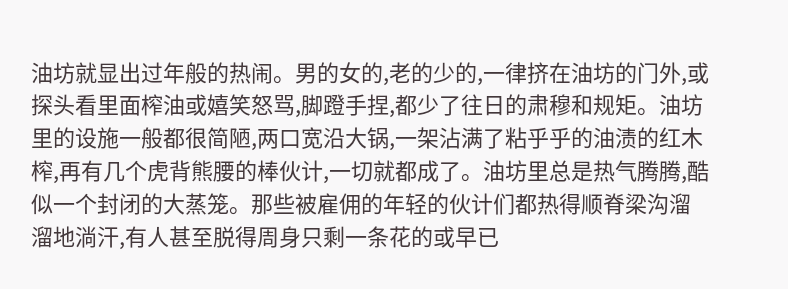油坊就显出过年般的热闹。男的女的,老的少的,一律挤在油坊的门外,或探头看里面榨油或嬉笑怒骂,脚蹬手捏,都少了往日的肃穆和规矩。油坊里的设施一般都很简陋,两口宽沿大锅,一架沾满了粘乎乎的油渍的红木榨,再有几个虎背熊腰的棒伙计,一切就都成了。油坊里总是热气腾腾,酷似一个封闭的大蒸笼。那些被雇佣的年轻的伙计们都热得顺脊梁沟溜溜地淌汗,有人甚至脱得周身只剩一条花的或早已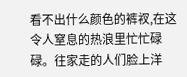看不出什么颜色的裤衩,在这令人窒息的热浪里忙忙碌碌。往家走的人们脸上洋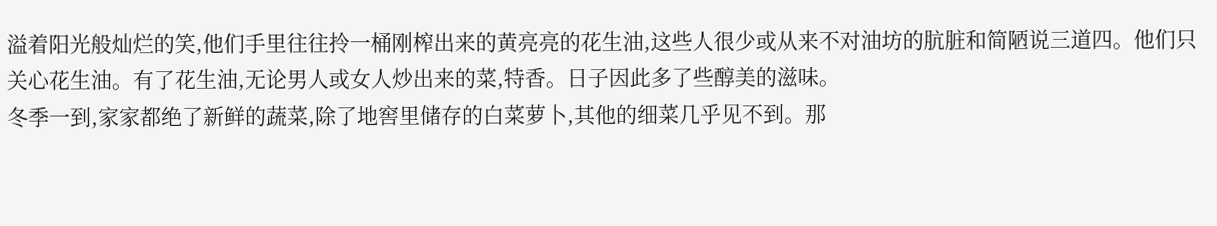溢着阳光般灿烂的笑,他们手里往往拎一桶刚榨出来的黄亮亮的花生油,这些人很少或从来不对油坊的肮脏和简陋说三道四。他们只关心花生油。有了花生油,无论男人或女人炒出来的菜,特香。日子因此多了些醇美的滋味。
冬季一到,家家都绝了新鲜的蔬菜,除了地窖里储存的白菜萝卜,其他的细菜几乎见不到。那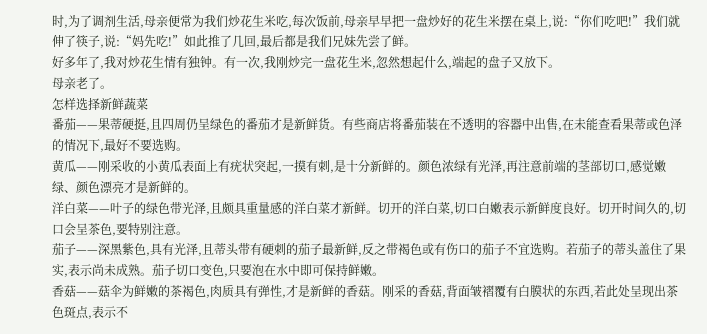时,为了调剂生活,母亲便常为我们炒花生米吃,每次饭前,母亲早早把一盘炒好的花生米摆在桌上,说:“你们吃吧!”我们就伸了筷子,说:“妈先吃!”如此推了几回,最后都是我们兄妹先尝了鲜。
好多年了,我对炒花生情有独钟。有一次,我刚炒完一盘花生米,忽然想起什么,端起的盘子又放下。
母亲老了。
怎样选择新鲜蔬菜
番茄——果蒂硬挺,且四周仍呈绿色的番茄才是新鲜货。有些商店将番茄装在不透明的容器中出售,在未能查看果蒂或色泽的情况下,最好不要选购。
黄瓜——刚采收的小黄瓜表面上有疣状突起,一摸有刺,是十分新鲜的。颜色浓绿有光泽,再注意前端的茎部切口,感觉嫩绿、颜色漂亮才是新鲜的。
洋白菜——叶子的绿色带光泽,且颇具重量感的洋白菜才新鲜。切开的洋白菜,切口白嫩表示新鲜度良好。切开时间久的,切口会呈茶色,要特别注意。
茄子——深黑紫色,具有光泽,且蒂头带有硬刺的茄子最新鲜,反之带褐色或有伤口的茄子不宜选购。若茄子的蒂头盖住了果实,表示尚未成熟。茄子切口变色,只要泡在水中即可保持鲜嫩。
香菇——菇伞为鲜嫩的茶褐色,肉质具有弹性,才是新鲜的香菇。刚采的香菇,背面皱褶覆有白膜状的东西,若此处呈现出茶色斑点,表示不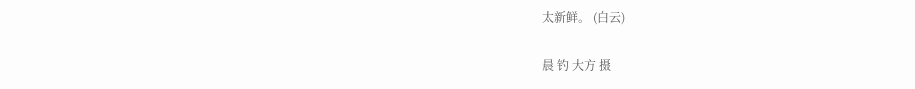太新鲜。 (白云)

晨 钓 大方 摄